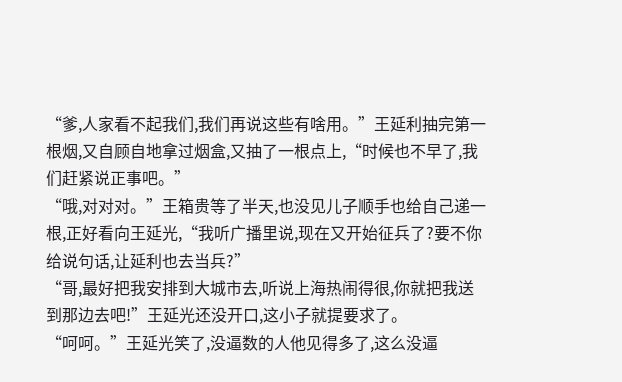“爹,人家看不起我们,我们再说这些有啥用。”王延利抽完第一根烟,又自顾自地拿过烟盒,又抽了一根点上,“时候也不早了,我们赶紧说正事吧。”
“哦,对对对。”王箱贵等了半天,也没见儿子顺手也给自己递一根,正好看向王延光,“我听广播里说,现在又开始征兵了?要不你给说句话,让延利也去当兵?”
“哥,最好把我安排到大城市去,听说上海热闹得很,你就把我送到那边去吧!”王延光还没开口,这小子就提要求了。
“呵呵。”王延光笑了,没逼数的人他见得多了,这么没逼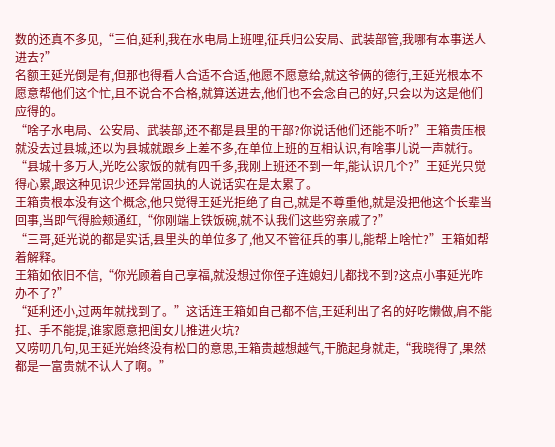数的还真不多见,“三伯,延利,我在水电局上班哩,征兵归公安局、武装部管,我哪有本事送人进去?”
名额王延光倒是有,但那也得看人合适不合适,他愿不愿意给,就这爷俩的德行,王延光根本不愿意帮他们这个忙,且不说合不合格,就算送进去,他们也不会念自己的好,只会以为这是他们应得的。
“啥子水电局、公安局、武装部,还不都是县里的干部?你说话他们还能不听?”王箱贵压根就没去过县城,还以为县城就跟乡上差不多,在单位上班的互相认识,有啥事儿说一声就行。
“县城十多万人,光吃公家饭的就有四千多,我刚上班还不到一年,能认识几个?”王延光只觉得心累,跟这种见识少还异常固执的人说话实在是太累了。
王箱贵根本没有这个概念,他只觉得王延光拒绝了自己,就是不尊重他,就是没把他这个长辈当回事,当即气得脸颊通红,“你刚端上铁饭碗,就不认我们这些穷亲戚了?”
“三哥,延光说的都是实话,县里头的单位多了,他又不管征兵的事儿,能帮上啥忙?”王箱如帮着解释。
王箱如依旧不信,“你光顾着自己享福,就没想过你侄子连媳妇儿都找不到?这点小事延光咋办不了?”
“延利还小,过两年就找到了。”这话连王箱如自己都不信,王延利出了名的好吃懒做,肩不能扛、手不能提,谁家愿意把闺女儿推进火坑?
又唠叨几句,见王延光始终没有松口的意思,王箱贵越想越气,干脆起身就走,“我晓得了,果然都是一富贵就不认人了啊。”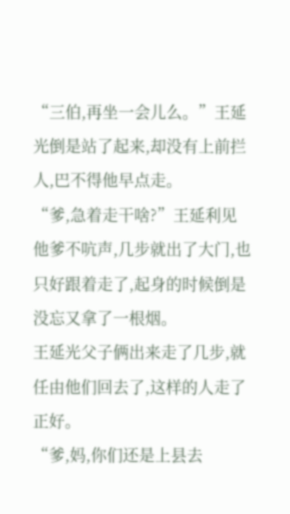“三伯,再坐一会儿么。”王延光倒是站了起来,却没有上前拦人,巴不得他早点走。
“爹,急着走干啥?”王延利见他爹不吭声,几步就出了大门,也只好跟着走了,起身的时候倒是没忘又拿了一根烟。
王延光父子俩出来走了几步,就任由他们回去了,这样的人走了正好。
“爹,妈,你们还是上县去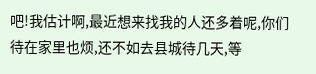吧!我估计啊,最近想来找我的人还多着呢,你们待在家里也烦,还不如去县城待几天,等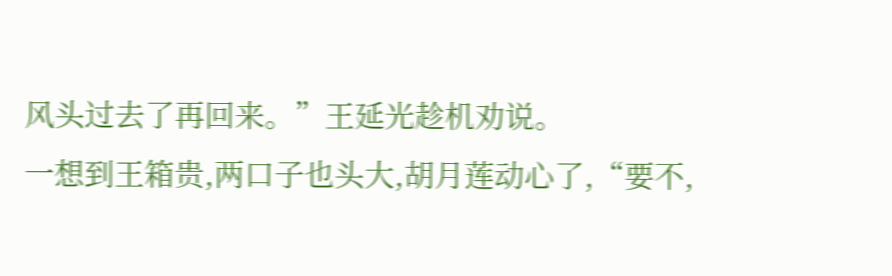风头过去了再回来。”王延光趁机劝说。
一想到王箱贵,两口子也头大,胡月莲动心了,“要不,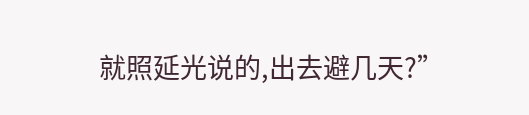就照延光说的,出去避几天?”